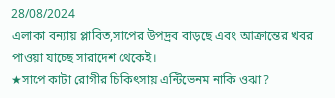28/08/2024
এলাকা বন্যায় প্লাবিত,সাপের উপদ্রব বাড়ছে এবং আক্রান্তের খবর পাওয়া যাচ্ছে সারাদেশ থেকেই।
★সাপে কাটা রোগীর চিকিৎসায় এন্টিভেনম নাকি ওঝা?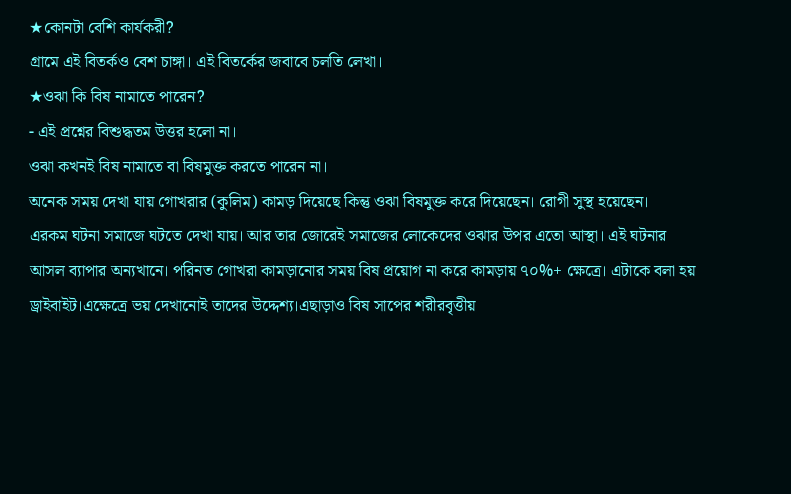★কোনটা বেশি কার্যকরী?
গ্রামে এই বিতর্কও বেশ চাঙ্গা। এই বিতর্কের জবাবে চলতি লেখা।
★ওঝা কি বিষ নামাতে পারেন?
- এই প্রশ্নের বিশুদ্ধতম উত্তর হলো না।
ওঝা কখনই বিষ নামাতে বা বিষমুক্ত করতে পারেন না।
অনেক সময় দেখা যায় গোখরার (কুলিম) কামড় দিয়েছে কিন্তু ওঝা বিষমুক্ত করে দিয়েছেন। রোগী সুস্থ হয়েছেন।
এরকম ঘটনা সমাজে ঘটতে দেখা যায়। আর তার জোরেই সমাজের লোকেদের ওঝার উপর এতো আস্থা। এই ঘটনার
আসল ব্যাপার অন্যখানে। পরিনত গোখরা কামড়ানোর সময় বিষ প্রয়োগ না করে কামড়ায় ৭০%+ ক্ষেত্রে। এটাকে বলা হয় ড্রাইবাইট।এক্ষেত্রে ভয় দেখানোই তাদের উদ্দেশ্য।এছাড়াও বিষ সাপের শরীরবৃত্তীয়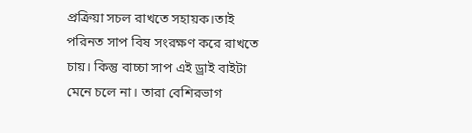প্রক্রিয়া সচল রাখতে সহায়ক।তাই পরিনত সাপ বিষ সংরক্ষণ করে রাখতে চায়। কিন্তু বাচ্চা সাপ এই ড্রাই বাইটা মেনে চলে না। তারা বেশিরভাগ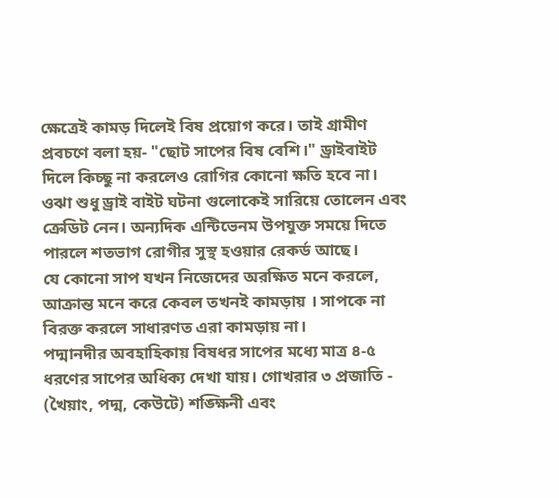ক্ষেত্রেই কামড় দিলেই বিষ প্রয়োগ করে। তাই গ্রামীণ প্রবচণে বলা হয়- "ছোট সাপের বিষ বেশি।" ড্রাইবাইট দিলে কিচ্ছু না করলেও রোগির কোনো ক্ষতি হবে না। ওঝা শুধু ড্রাই বাইট ঘটনা গুলোকেই সারিয়ে তোলেন এবং ক্রেডিট নেন। অন্যদিক এন্টিভেনম উপযুক্ত সময়ে দিতে পারলে শতভাগ রোগীর সুস্থ হওয়ার রেকর্ড আছে।
যে কোনো সাপ যখন নিজেদের অরক্ষিত মনে করলে, আক্রান্ত মনে করে কেবল তখনই কামড়ায় । সাপকে না বিরক্ত করলে সাধারণত এরা কামড়ায় না।
পদ্মানদীর অবহাহিকায় বিষধর সাপের মধ্যে মাত্র ৪-৫ ধরণের সাপের অধিক্য দেখা যায়। গোখরার ৩ প্রজাতি - (খৈয়াং, পদ্ম, কেউটে) শঙ্ক্ষিনী এবং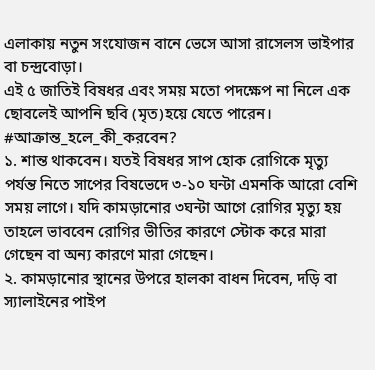এলাকায় নতুন সংযোজন বানে ভেসে আসা রাসেলস ভাইপার বা চন্দ্রবোড়া।
এই ৫ জাতিই বিষধর এবং সময় মতো পদক্ষেপ না নিলে এক ছোবলেই আপনি ছবি (মৃত)হয়ে যেতে পারেন।
#আক্রান্ত_হলে_কী_করবেন?
১. শান্ত থাকবেন। যতই বিষধর সাপ হোক রোগিকে মৃত্যু পর্যন্ত নিতে সাপের বিষভেদে ৩-১০ ঘন্টা এমনকি আরো বেশি সময় লাগে। যদি কামড়ানোর ৩ঘন্টা আগে রোগির মৃত্যু হয় তাহলে ভাববেন রোগির ভীতির কারণে স্টোক করে মারা গেছেন বা অন্য কারণে মারা গেছেন।
২. কামড়ানোর স্থানের উপরে হালকা বাধন দিবেন, দড়ি বা স্যালাইনের পাইপ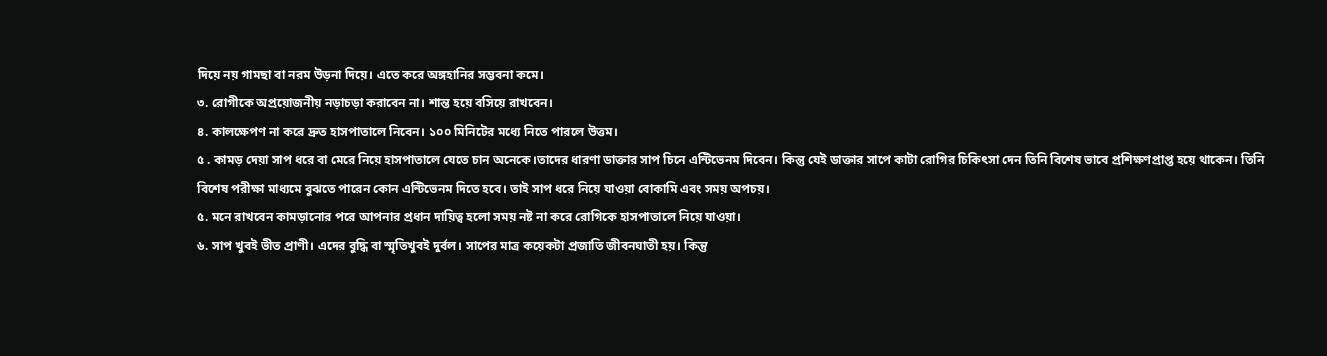দিয়ে নয় গামছা বা নরম উড়না দিয়ে। এতে করে অঙ্গহানির সম্ভবনা কমে।
৩. রোগীকে অপ্রয়োজনীয় নড়াচড়া করাবেন না। শান্ত হয়ে বসিয়ে রাখবেন।
৪. কালক্ষেপণ না করে দ্রুত হাসপাতালে নিবেন। ১০০ মিনিটের মধ্যে নিতে পারলে উত্তম।
৫ . কামড় দেয়া সাপ ধরে বা মেরে নিয়ে হাসপাতালে যেতে চান অনেকে।তাদের ধারণা ডাক্তার সাপ চিনে এন্টিভেনম দিবেন। কিন্তু যেই ডাক্তার সাপে কাটা রোগির চিকিৎসা দেন তিনি বিশেষ ভাবে প্রশিক্ষণপ্রাপ্ত হয়ে থাকেন। তিনি বিশেষ পরীক্ষা মাধ্যমে বুঝতে পারেন কোন এন্টিভেনম দিতে হবে। তাই সাপ ধরে নিয়ে যাওয়া বোকামি এবং সময় অপচয়।
৫. মনে রাখবেন কামড়ানোর পরে আপনার প্রধান দায়িত্ব হলো সময় নষ্ট না করে রোগিকে হাসপাতালে নিয়ে যাওয়া।
৬. সাপ খুবই ভীত প্রাণী। এদের বুদ্ধি বা স্মৃতিখুবই দুর্বল। সাপের মাত্র কয়েকটা প্রজাতি জীবনঘাতী হয়। কিন্তু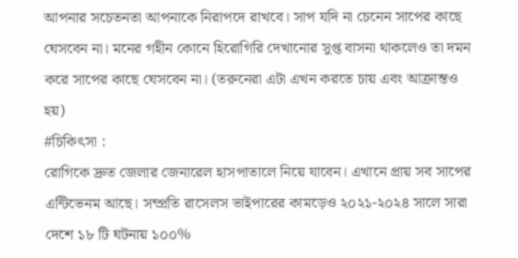আপনার সচেতনতা আপনাকে নিরাপদে রাখবে। সাপ যদি না চেনেন সাপের কাছে ঘেসবেন না। মনের গহীন কোনে হিরোগিরি দেখানোর সুপ্ত বাসনা থাকলেও তা দমন করে সাপের কাছে ঘেসবেন না। (তরুনেরা এটা এখন করতে চায় এবং আক্রান্তও হয়)
#চিকিৎসা :
রোগিকে দ্রুত জেলার জেনারেল হাসপাতালে নিয়ে যাবেন। এখানে প্রায় সব সাপের এন্টিভেনম আছে। সম্প্রতি রাসেলস ভাইপারের কামড়েও ২০২১-২০২৪ সালে সারা দেশে ১৮ টি ঘটনায় ১০০%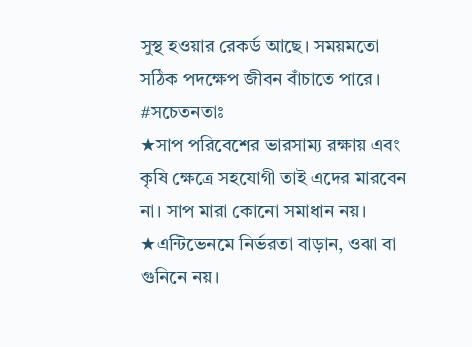সুস্থ হওয়ার রেকর্ড আছে। সময়মতো সঠিক পদক্ষেপ জীবন বাঁচাতে পারে।
#সচেতনতাঃ
★সাপ পরিবেশের ভারসাম্য রক্ষায় এবং কৃষি ক্ষেত্রে সহযোগী তাই এদের মারবেন না। সাপ মারা কোনো সমাধান নয়।
★এন্টিভেনমে নির্ভরতা বাড়ান, ওঝা বা গুনিনে নয়।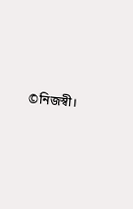©নিজস্বী।